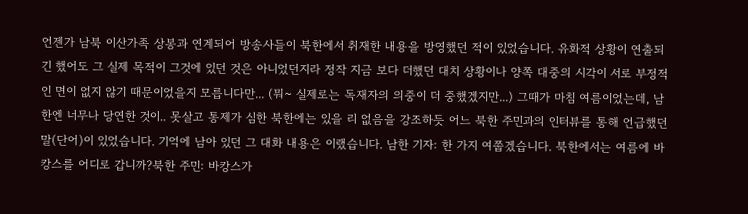언젠가 남북 이산가족 상봉과 연계되어 방송사들이 북한에서 취재한 내용을 방영했던 적이 있었습니다. 유화적 상황이 연출되긴 했어도 그 실제 목적이 그것에 있던 것은 아니었던지라 정작 지금 보다 더했던 대치 상황이나 양쪽 대중의 시각이 서로 부정적인 면이 없지 않기 때문이었을지 모릅니다만... (뭐~ 실제로는 독재자의 의중이 더 중했겠지만...) 그때가 마침 여름이었는데, 남한엔 너무나 당연한 것이.. 못살고 통제가 심한 북한에는 있을 리 없음을 강조하듯 어느 북한 주민과의 인터뷰를 통해 언급했던 말(단어)이 있었습니다. 기억에 남아 있던 그 대화 내용은 이랬습니다. 남한 기자: 한 가지 여쭙겠습니다. 북한에서는 여름에 바캉스를 어디로 갑니까?북한 주민: 바캉스가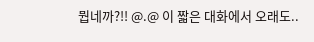뭡네까?!! @.@ 이 짧은 대화에서 오래도..